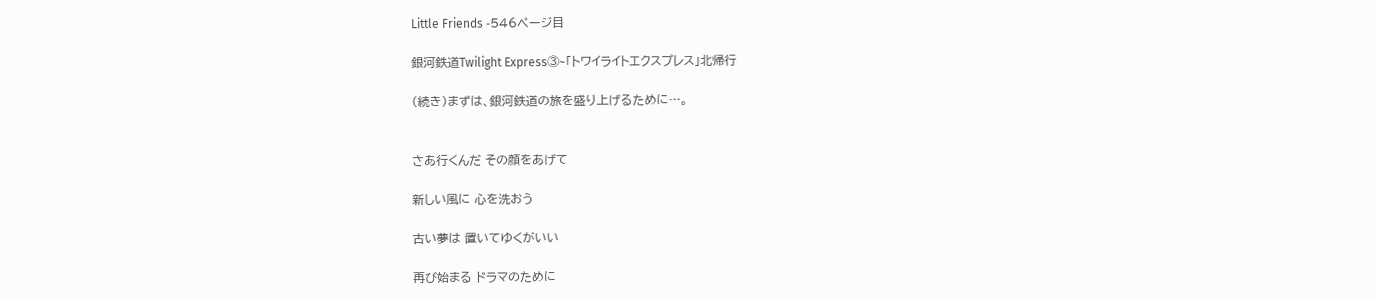Little Friends -546ページ目

銀河鉄道Twilight Express③~「トワイライトエクスプレス」北帰行

(続き)まずは、銀河鉄道の旅を盛り上げるために…。


さあ行くんだ その顔をあげて

新しい風に 心を洗おう

古い夢は 置いてゆくがいい

再び始まる ドラマのために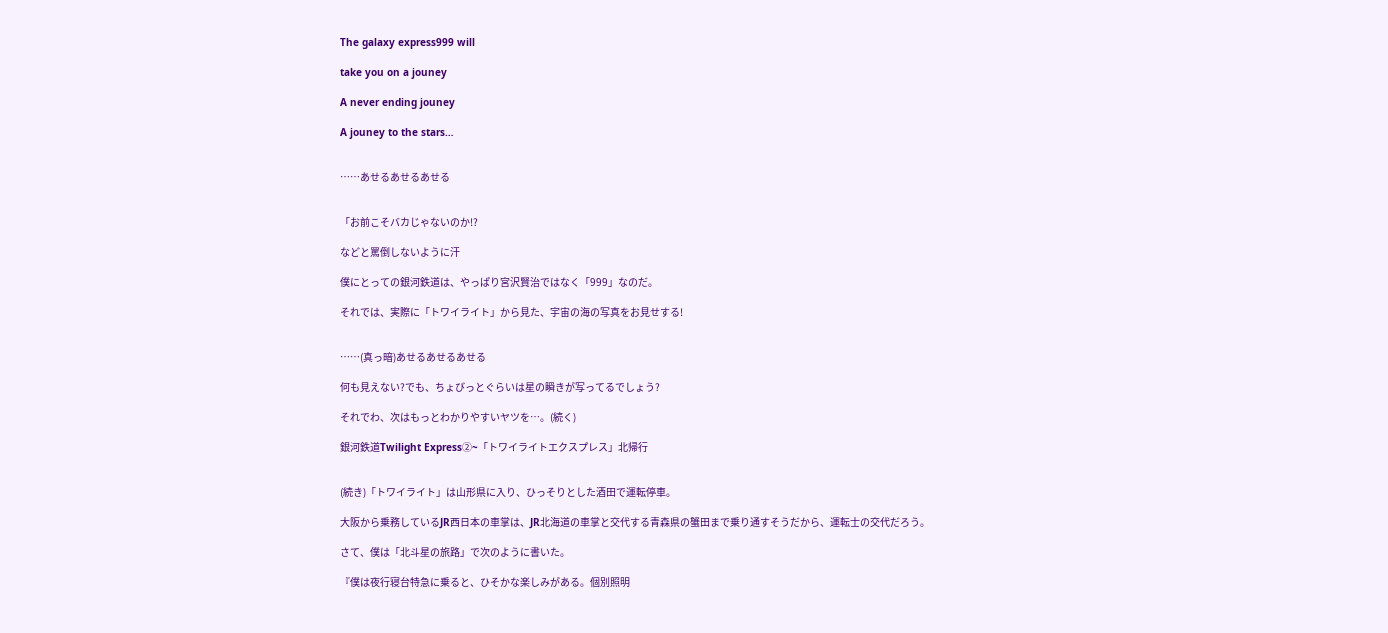The galaxy express999 will

take you on a jouney

A never ending jouney

A jouney to the stars…


……あせるあせるあせる


「お前こそバカじゃないのか!?

などと罵倒しないように汗

僕にとっての銀河鉄道は、やっぱり宮沢賢治ではなく「999」なのだ。

それでは、実際に「トワイライト」から見た、宇宙の海の写真をお見せする!


……(真っ暗)あせるあせるあせる

何も見えない?でも、ちょびっとぐらいは星の瞬きが写ってるでしょう?

それでわ、次はもっとわかりやすいヤツを…。(続く)

銀河鉄道Twilight Express②~「トワイライトエクスプレス」北帰行


(続き)「トワイライト」は山形県に入り、ひっそりとした酒田で運転停車。

大阪から乗務しているJR西日本の車掌は、JR北海道の車掌と交代する青森県の蟹田まで乗り通すそうだから、運転士の交代だろう。

さて、僕は「北斗星の旅路」で次のように書いた。

『僕は夜行寝台特急に乗ると、ひそかな楽しみがある。個別照明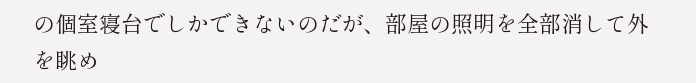の個室寝台でしかできないのだが、部屋の照明を全部消して外を眺め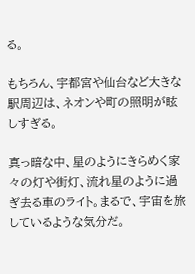る。

もちろん、宇都宮や仙台など大きな駅周辺は、ネオンや町の照明が眩しすぎる。

真っ暗な中、星のようにきらめく家々の灯や街灯、流れ星のように過ぎ去る車のライト。まるで、宇宙を旅しているような気分だ。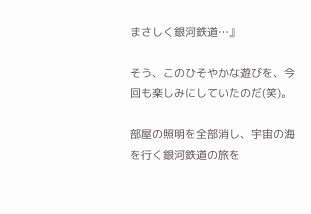まさしく銀河鉄道…』

そう、このひそやかな遊びを、今回も楽しみにしていたのだ(笑)。

部屋の照明を全部消し、宇宙の海を行く銀河鉄道の旅を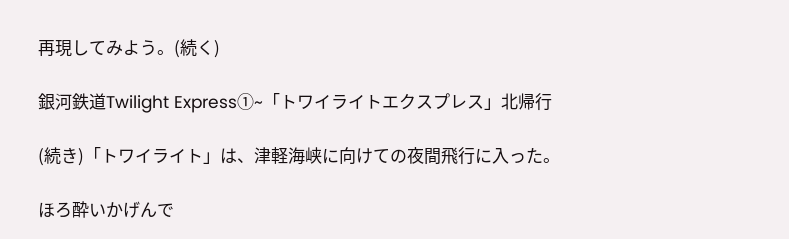再現してみよう。(続く)

銀河鉄道Twilight Express①~「トワイライトエクスプレス」北帰行

(続き)「トワイライト」は、津軽海峡に向けての夜間飛行に入った。

ほろ酔いかげんで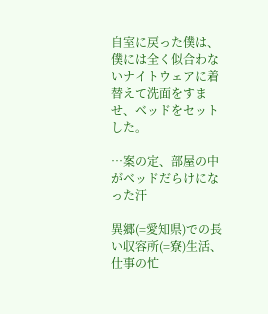自室に戻った僕は、僕には全く似合わないナイトウェアに着替えて洗面をすませ、ベッドをセットした。

…案の定、部屋の中がベッドだらけになった汗

異郷(=愛知県)での長い収容所(=寮)生活、仕事の忙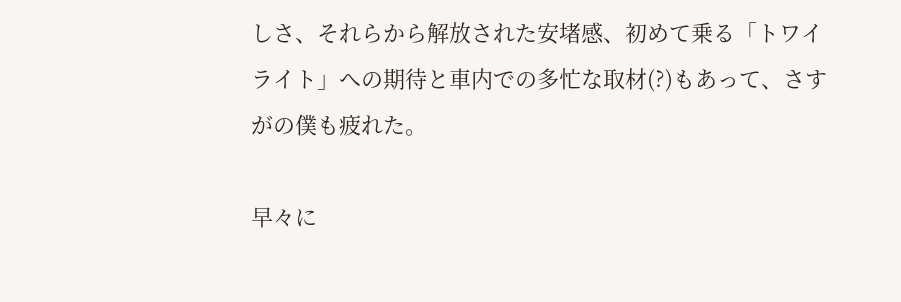しさ、それらから解放された安堵感、初めて乗る「トワイライト」への期待と車内での多忙な取材(?)もあって、さすがの僕も疲れた。

早々に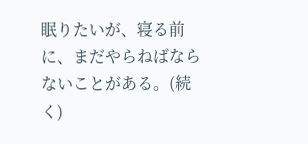眠りたいが、寝る前に、まだやらねばならないことがある。(続く)